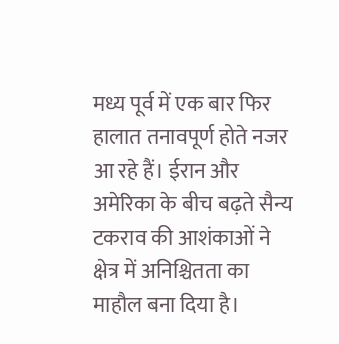मध्य पूर्व में एक बार फिर हालात तनावपूर्ण होते नजर आ रहे हैं। ईरान और अमेरिका के बीच बढ़ते सैन्य टकराव की आशंकाओं ने क्षेत्र में अनिश्चितता का माहौल बना दिया है।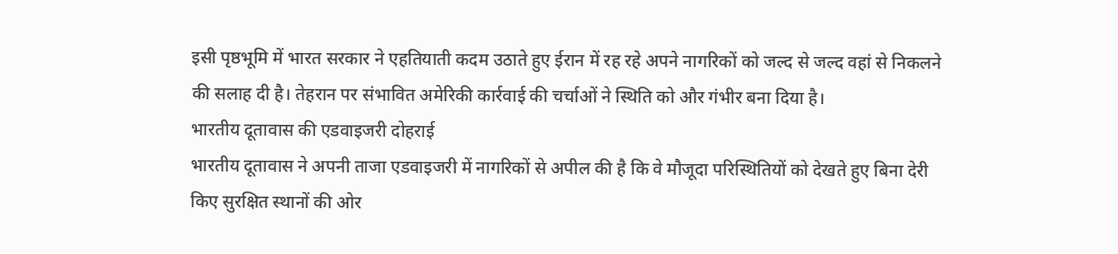इसी पृष्ठभूमि में भारत सरकार ने एहतियाती कदम उठाते हुए ईरान में रह रहे अपने नागरिकों को जल्द से जल्द वहां से निकलने की सलाह दी है। तेहरान पर संभावित अमेरिकी कार्रवाई की चर्चाओं ने स्थिति को और गंभीर बना दिया है।
भारतीय दूतावास की एडवाइजरी दोहराई
भारतीय दूतावास ने अपनी ताजा एडवाइजरी में नागरिकों से अपील की है कि वे मौजूदा परिस्थितियों को देखते हुए बिना देरी किए सुरक्षित स्थानों की ओर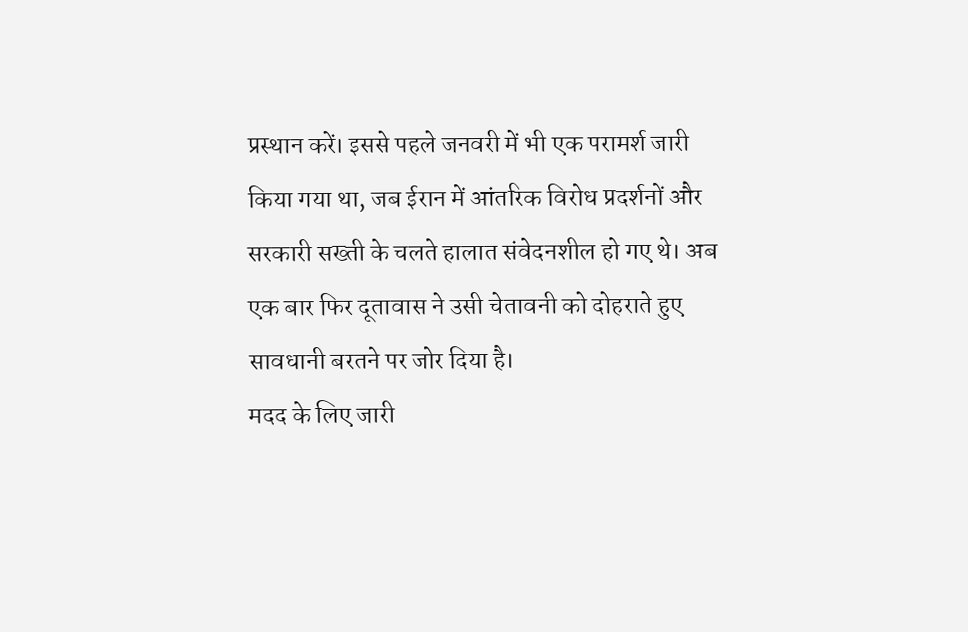प्रस्थान करें। इससे पहले जनवरी में भी एक परामर्श जारी किया गया था, जब ईरान में आंतरिक विरोध प्रदर्शनों और सरकारी सख्ती के चलते हालात संवेदनशील हो गए थे। अब एक बार फिर दूतावास ने उसी चेतावनी को दोहराते हुए सावधानी बरतने पर जोर दिया है।
मदद के लिए जारी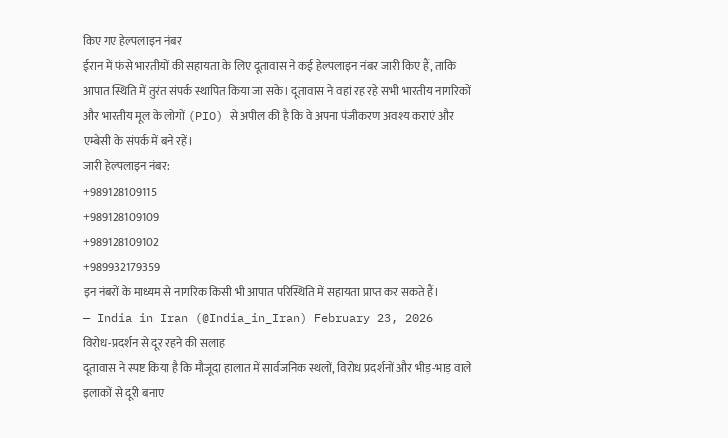किए गए हेल्पलाइन नंबर
ईरान में फंसे भारतीयों की सहायता के लिए दूतावास ने कई हेल्पलाइन नंबर जारी किए हैं, ताकि आपात स्थिति में तुरंत संपर्क स्थापित किया जा सके। दूतावास ने वहां रह रहे सभी भारतीय नागरिकों और भारतीय मूल के लोगों (PIO) से अपील की है कि वे अपना पंजीकरण अवश्य कराएं और एम्बेसी के संपर्क में बने रहें।
जारी हेल्पलाइन नंबर:
+989128109115
+989128109109
+989128109102
+989932179359
इन नंबरों के माध्यम से नागरिक किसी भी आपात परिस्थिति में सहायता प्राप्त कर सकते हैं।
— India in Iran (@India_in_Iran) February 23, 2026
विरोध-प्रदर्शन से दूर रहने की सलाह
दूतावास ने स्पष्ट किया है कि मौजूदा हालात में सार्वजनिक स्थलों, विरोध प्रदर्शनों और भीड़-भाड़ वाले इलाकों से दूरी बनाए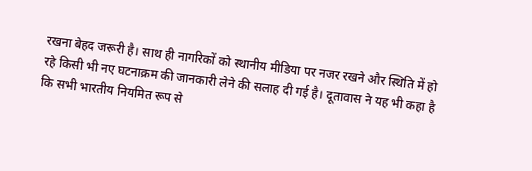रखना बेहद जरूरी है। साथ ही नागरिकों को स्थानीय मीडिया पर नजर रखने और स्थिति में हो रहे किसी भी नए घटनाक्रम की जानकारी लेने की सलाह दी गई है। दूतावास ने यह भी कहा है कि सभी भारतीय नियमित रूप से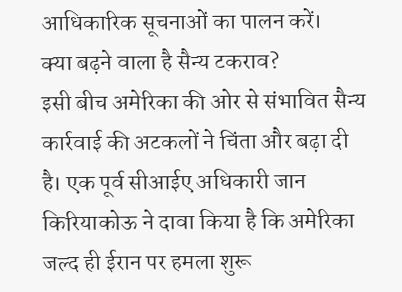आधिकारिक सूचनाओं का पालन करें।
क्या बढ़ने वाला है सैन्य टकराव?
इसी बीच अमेरिका की ओर से संभावित सैन्य कार्रवाई की अटकलों ने चिंता और बढ़ा दी है। एक पूर्व सीआईए अधिकारी जान किरियाकोऊ ने दावा किया है कि अमेरिका जल्द ही ईरान पर हमला शुरू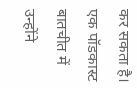कर सकता है। एक पॉडकास्ट बातचीत में उन्होंने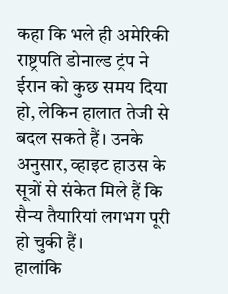कहा कि भले ही अमेरिकी राष्ट्रपति डोनाल्ड ट्रंप ने ईरान को कुछ समय दिया हो, लेकिन हालात तेजी से बदल सकते हैं। उनके अनुसार, व्हाइट हाउस के सूत्रों से संकेत मिले हैं कि सैन्य तैयारियां लगभग पूरी हो चुकी हैं।
हालांकि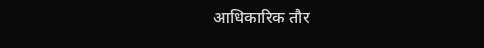आधिकारिक तौर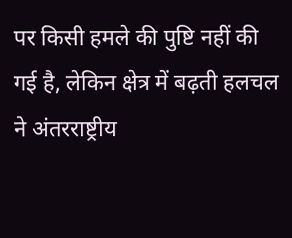पर किसी हमले की पुष्टि नहीं की गई है, लेकिन क्षेत्र में बढ़ती हलचल ने अंतरराष्ट्रीय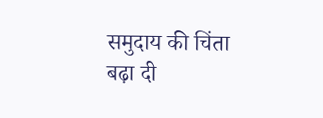समुदाय की चिंता बढ़ा दी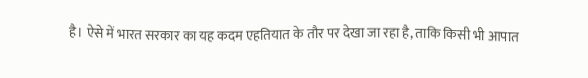है। ऐसे में भारत सरकार का यह कदम एहतियात के तौर पर देखा जा रहा है, ताकि किसी भी आपात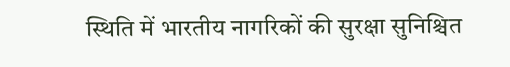स्थिति में भारतीय नागरिकों की सुरक्षा सुनिश्चित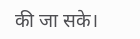की जा सके।